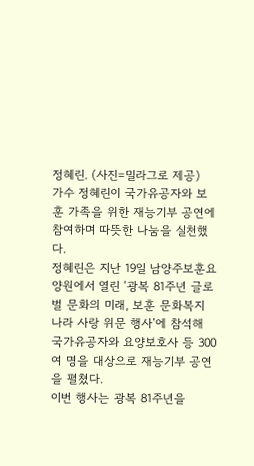정혜린. (사진=밀라그로 제공)
가수 정혜린이 국가유공자와 보훈 가족을 위한 재능기부 공연에 참여하며 따뜻한 나눔을 실천했다.
정혜린은 지난 19일 남양주보훈요양원에서 열린 ‘광복 81주년 글로벌 문화의 미래, 보훈 문화복지 나라 사랑 위문 행사’에 참석해 국가유공자와 요양보호사 등 300여 명을 대상으로 재능기부 공연을 펼쳤다.
이번 행사는 광복 81주년을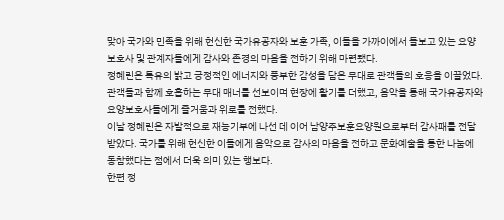맞아 국가와 민족을 위해 헌신한 국가유공자와 보훈 가족, 이들을 가까이에서 돌보고 있는 요양보호사 및 관계자들에게 감사와 존경의 마음을 전하기 위해 마련됐다.
정혜린은 특유의 밝고 긍정적인 에너지와 풍부한 감성을 담은 무대로 관객들의 호응을 이끌었다. 관객들과 함께 호흡하는 무대 매너를 선보이며 현장에 활기를 더했고, 음악을 통해 국가유공자와 요양보호사들에게 즐거움과 위로를 전했다.
이날 정혜린은 자발적으로 재능기부에 나선 데 이어 남양주보훈요양원으로부터 감사패를 전달받았다. 국가를 위해 헌신한 이들에게 음악으로 감사의 마음을 전하고 문화예술을 통한 나눔에 동참했다는 점에서 더욱 의미 있는 행보다.
한편 정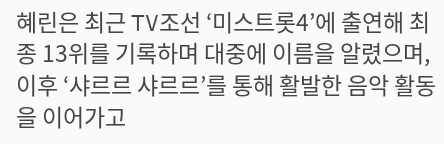혜린은 최근 TV조선 ‘미스트롯4’에 출연해 최종 13위를 기록하며 대중에 이름을 알렸으며, 이후 ‘샤르르 샤르르’를 통해 활발한 음악 활동을 이어가고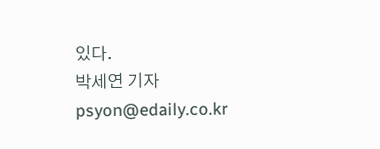있다.
박세연 기자 psyon@edaily.co.kr